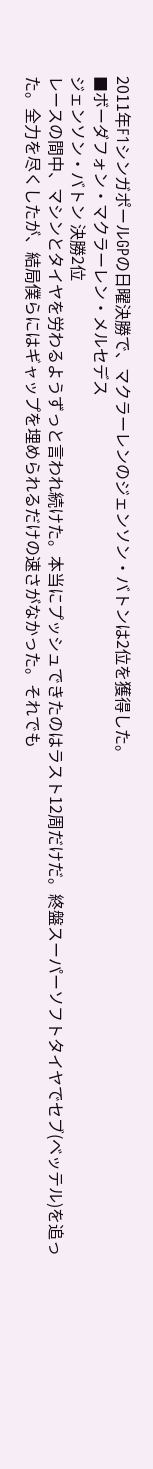2011年F1シンガポールGPの日曜決勝で、マクラーレンのジェンソン・バトンは2位を獲得した。
■ボーダフォン・マクラーレン・メルセデス
ジェンソン・バトン 決勝2位
レースの間中、マシンとタイヤを労わるようずっと言われ続けた。本当にプッシュできたのはラスト12周だけだ。終盤スーパーソフトタイヤでセブ(ベッテル)を追った。全力を尽くしたが、結局僕らにはギャップを埋められるだけの速さがなかった。それでも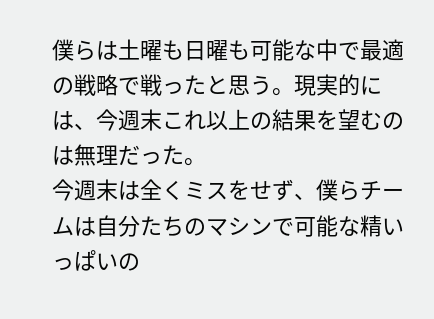僕らは土曜も日曜も可能な中で最適の戦略で戦ったと思う。現実的には、今週末これ以上の結果を望むのは無理だった。
今週末は全くミスをせず、僕らチームは自分たちのマシンで可能な精いっぱいの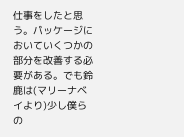仕事をしたと思う。パッケージにおいていくつかの部分を改善する必要がある。でも鈴鹿は(マリーナベイより)少し僕らの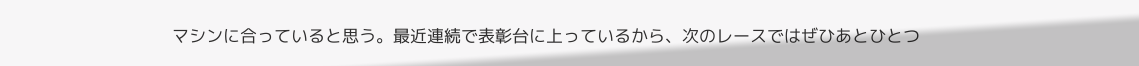マシンに合っていると思う。最近連続で表彰台に上っているから、次のレースではぜひあとひとつ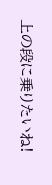上の段に乗りたいね!